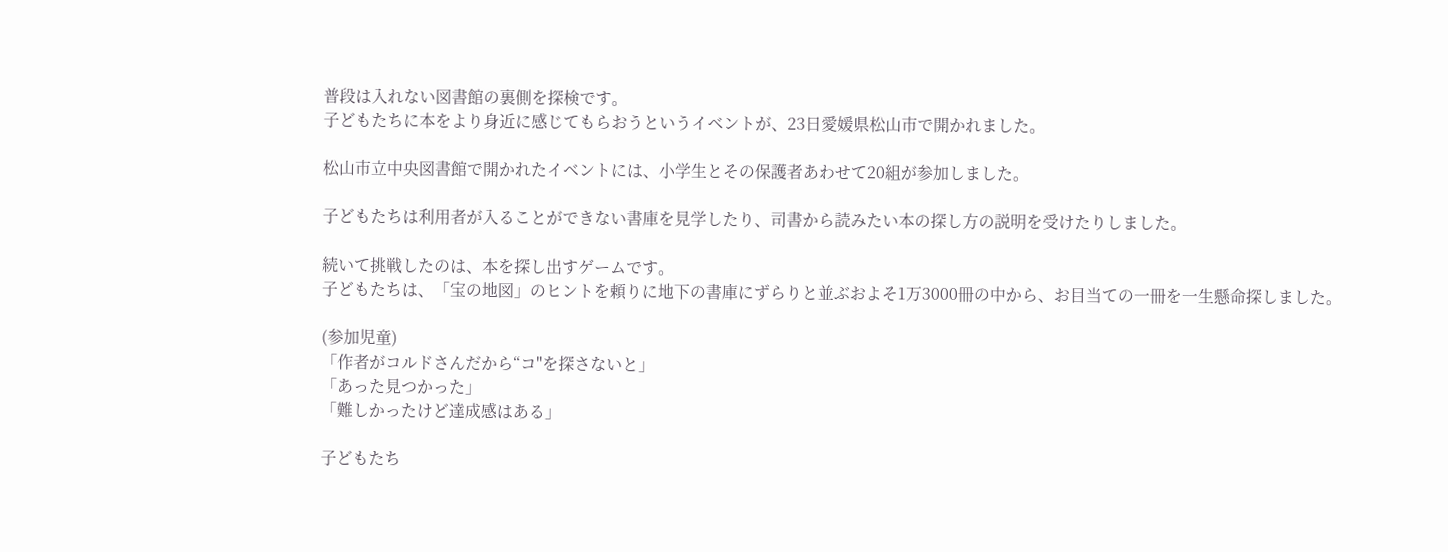普段は入れない図書館の裏側を探検です。
子どもたちに本をより身近に感じてもらおうというイベントが、23日愛媛県松山市で開かれました。

松山市立中央図書館で開かれたイベントには、小学生とその保護者あわせて20組が参加しました。

子どもたちは利用者が入ることができない書庫を見学したり、司書から読みたい本の探し方の説明を受けたりしました。

続いて挑戦したのは、本を探し出すゲームです。
子どもたちは、「宝の地図」のヒントを頼りに地下の書庫にずらりと並ぶおよそ1万3000冊の中から、お目当ての一冊を一生懸命探しました。

(参加児童)
「作者がコルドさんだから“コ"を探さないと」
「あった見つかった」
「難しかったけど達成感はある」

子どもたち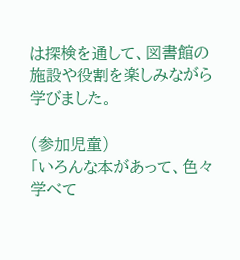は探検を通して、図書館の施設や役割を楽しみながら学びました。

(参加児童)
「いろんな本があって、色々学べて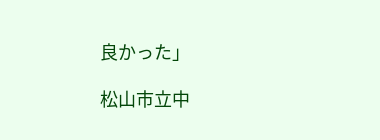良かった」

松山市立中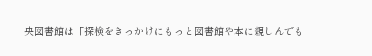央図書館は「探検をきっかけにもっと図書館や本に親しんでも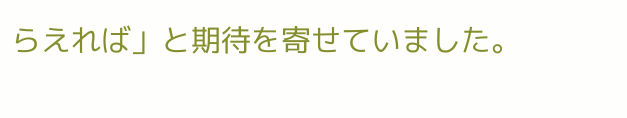らえれば」と期待を寄せていました。